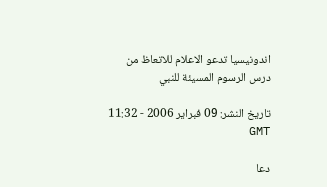اندونيسيا تدعو الاعلام للاتعاظ من درس الرسوم المسيئة للنبي

تاريخ النشر: 09 فبراير 2006 - 11:32 GMT

دعا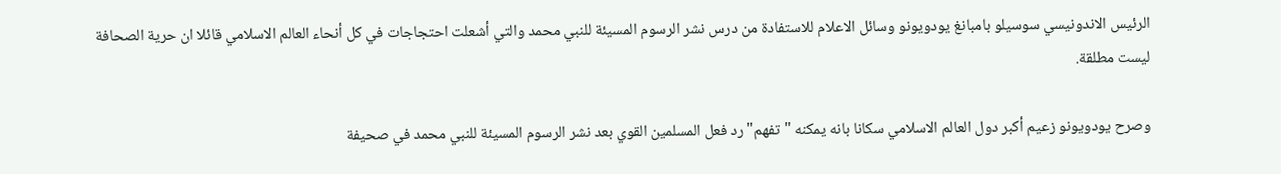الرئيس الاندونيسي سوسيلو بامبانغ يودويونو وسائل الاعلام للاستفادة من درس نشر الرسوم المسيئة للنبي محمد والتي أشعلت احتجاجات في كل أنحاء العالم الاسلامي قائلا ان حرية الصحافة ليست مطلقة.

وصرح يودويونو زعيم أكبر دول العالم الاسلامي سكانا بانه يمكنه "تفهم" رد فعل المسلمين القوي بعد نشر الرسوم المسيئة للنبي محمد في صحيفة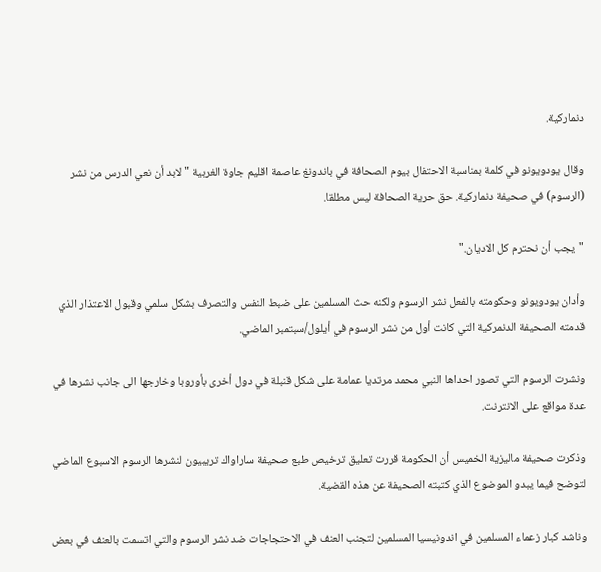دنماركية.

وقال يودويونو في كلمة بمناسبة الاحتفال بيوم الصحافة في باندونغ عاصمة اقليم جاوة الغربية "لابد أن نعي الدرس من نشر (الرسوم) في صحيفة دنماركية. حق حرية الصحافة ليس مطلقا.

"يجب أن نحترم كل الاديان."

وأدان يودويونو وحكومته بالفعل نشر الرسوم ولكنه حث المسلمين على ضبط النفس والتصرف بشكل سلمي وقبول الاعتذار الذي قدمته الصحيفة الدنمركية التي كانت أول من نشر الرسوم في أيلول/سبتمبر الماضي.

ونشرت الرسوم التي تصور احداها النبي محمد مرتديا عمامة على شكل قنبلة في دول أخرى بأوروبا وخارجها الى جانب نشرها في عدة مواقع على الانترنت.

وذكرت صحيفة ماليزية الخميس أن الحكومة قررت تعليق ترخيص طبع صحيفة ساراواك تريبيون لنشرها الرسوم الاسبوع الماضي لتوضح فيما يبدو الموضوع الذي كتبته الصحيفة عن هذه القضية.

وناشد كبار زعماء المسلمين في اندونيسيا المسلمين لتجنب العنف في الاحتجاجات ضد نشر الرسوم والتي اتسمت بالعنف في بعض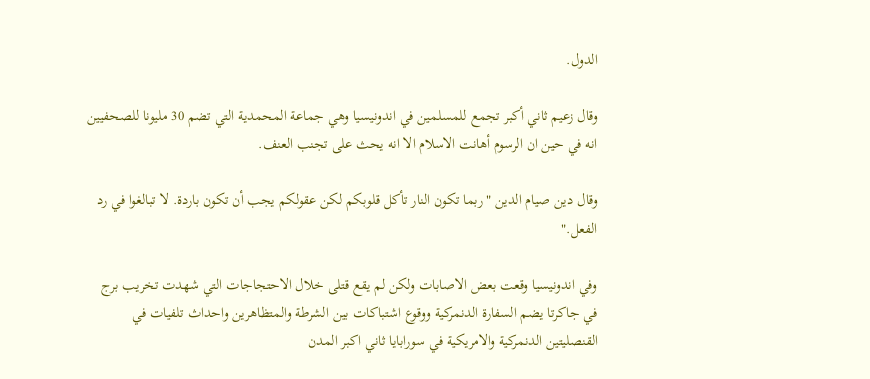الدول.

وقال زعيم ثاني أكبر تجمع للمسلمين في اندونيسيا وهي جماعة المحمدية التي تضم 30 مليونا للصحفيين انه في حين ان الرسوم أهانت الاسلام الا انه يحث على تجنب العنف.

وقال دين صيام الدين "ربما تكون النار تأكل قلوبكم لكن عقولكم يجب أن تكون باردة. لا تبالغوا في رد الفعل."

وفي اندونيسيا وقعت بعض الاصابات ولكن لم يقع قتلى خلال الاحتجاجات التي شهدت تخريب برج في جاكرتا يضم السفارة الدنمركية ووقوع اشتباكات بين الشرطة والمتظاهرين واحداث تلفيات في القنصليتين الدنمركية والامريكية في سورابايا ثاني اكبر المدن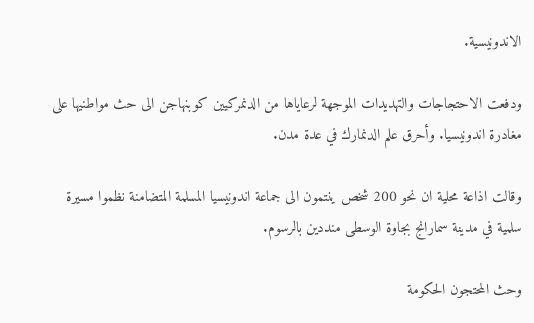الاندونيسية.

ودفعت الاحتجاجات والتهديدات الموجهة لرعاياها من الدنمركيين كوبنهاجن الى حث مواطنيها على مغادرة اندونيسيا. وأحرق علم الدنمارك في عدة مدن.

وقالت اذاعة محلية ان نحو 200 شخص ينتمون الى جماعة اندونيسيا المسلمة المتضامنة نظموا مسيرة سلمية في مدينة سمارانج بجاوة الوسطى منددين بالرسوم.

وحث المحتجون الحكومة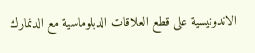الاندونيسية على قطع العلاقات الدبلوماسية مع الدنمارك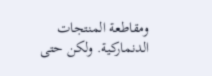ومقاطعة المنتجات الدنماركية. ولكن حتى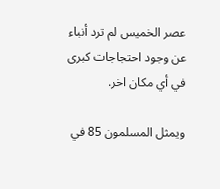عصر الخميس لم ترد أنباء عن وجود احتجاجات كبرى في أي مكان اخر.

ويمثل المسلمون 85 في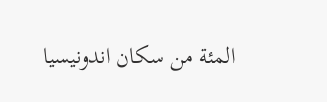المئة من سكان اندونيسيا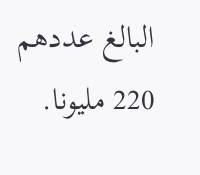البالغ عددهم 220 مليونا.